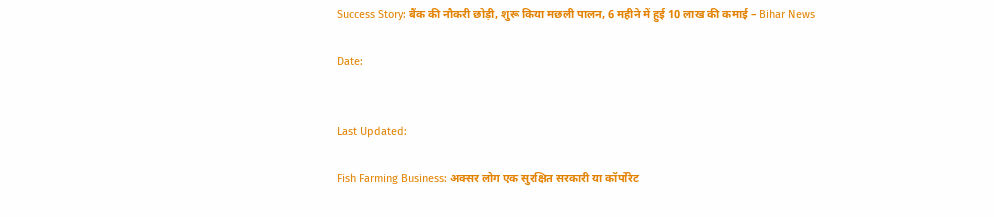Success Story: बैंक की नौकरी छोड़ी, शुरू किया मछली पालन, 6 महीने में हुई 10 लाख की कमाई – Bihar News

Date:


Last Updated:

Fish Farming Business: अक्सर लोग एक सुरक्षित सरकारी या कॉर्पोरेट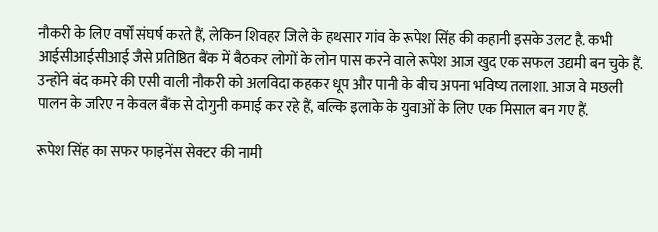नौकरी के लिए वर्षों संघर्ष करते हैं, लेकिन शिवहर जिले के हथसार गांव के रूपेश सिंह की कहानी इसके उलट है. कभी आईसीआईसीआई जैसे प्रतिष्ठित बैंक में बैठकर लोगों के लोन पास करने वाले रूपेश आज खुद एक सफल उद्यमी बन चुके हैं. उन्होंने बंद कमरे की एसी वाली नौकरी को अलविदा कहकर धूप और पानी के बीच अपना भविष्य तलाशा. आज वे मछली पालन के जरिए न केवल बैंक से दोगुनी कमाई कर रहे हैं, बल्कि इलाके के युवाओं के लिए एक मिसाल बन गए हैं.

रूपेश सिंह का सफर फाइनेंस सेक्टर की नामी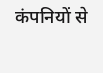कंपनियों से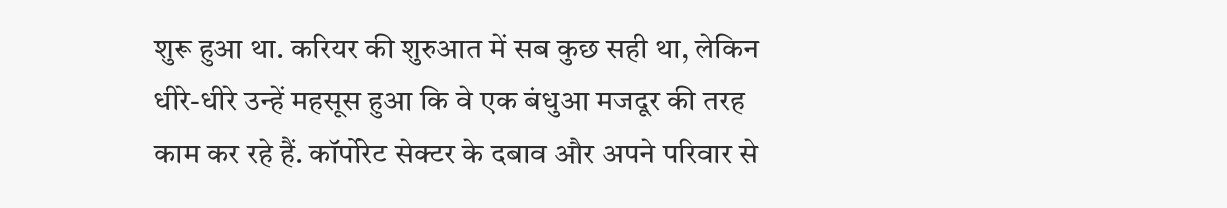शुरू हुआ था. करियर की शुरुआत में सब कुछ सही था, लेकिन धीरे-धीरे उन्हें महसूस हुआ कि वे एक बंधुआ मजदूर की तरह काम कर रहे हैं. कॉर्पोरेट सेक्टर के दबाव और अपने परिवार से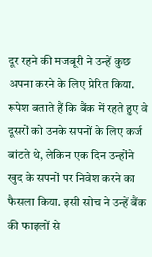दूर रहने की मजबूरी ने उन्हें कुछ अपना करने के लिए प्रेरित किया. रूपेश बताते हैं कि बैंक में रहते हुए वे दूसरों को उनके सपनों के लिए कर्ज बांटते थे, लेकिन एक दिन उन्होंने खुद के सपनों पर निवेश करने का फैसला किया. इसी सोच ने उन्हें बैंक की फाइलों से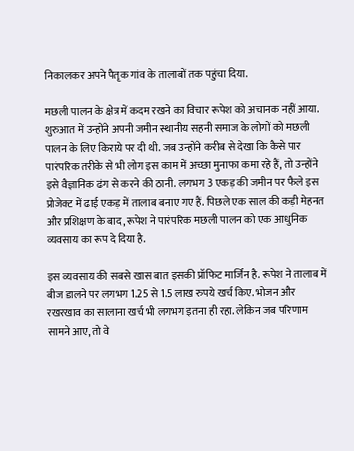निकालकर अपने पैतृक गांव के तालाबों तक पहुंचा दिया.

मछली पालन के क्षेत्र में कदम रखने का विचार रूपेश को अचानक नहीं आया. शुरुआत में उन्होंने अपनी जमीन स्थानीय सहनी समाज के लोगों को मछली पालन के लिए किराये पर दी थी. जब उन्होंने करीब से देखा कि कैसे पार पारंपरिक तरीके से भी लोग इस काम में अच्छा मुनाफा कमा रहे हैं, तो उन्होंने इसे वैज्ञानिक ढंग से करने की ठानी. लगभग 3 एकड़ की जमीन पर फैले इस प्रोजेक्ट में ढाई एकड़ में तालाब बनाए गए हैं. पिछले एक साल की कड़ी मेहनत और प्रशिक्षण के बाद, रूपेश ने पारंपरिक मछली पालन को एक आधुनिक व्यवसाय का रूप दे दिया है.

इस व्यवसाय की सबसे खास बात इसकी प्रॉफिट मार्जिन है. रूपेश ने तालाब में बीज डालने पर लगभग 1.25 से 1.5 लाख रुपये खर्च किए. भोजन और रखरखाव का सालाना खर्च भी लगभग इतना ही रहा. लेकिन जब परिणाम सामने आए, तो वे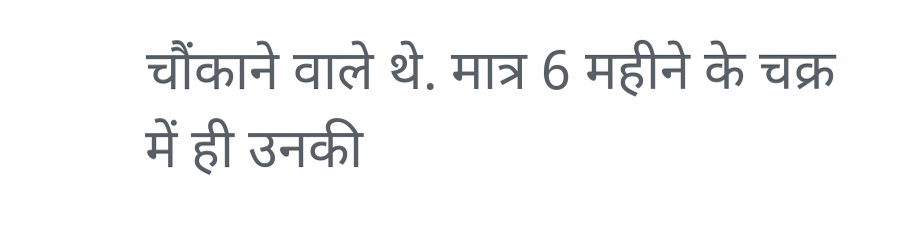चौंकाने वाले थे. मात्र 6 महीने के चक्र में ही उनकी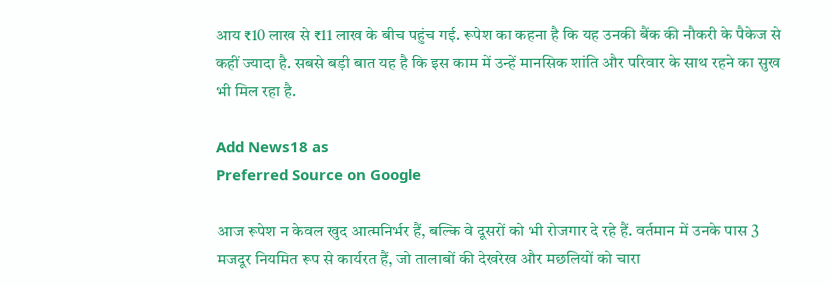आय ₹10 लाख से ₹11 लाख के बीच पहुंच गई. रूपेश का कहना है कि यह उनकी बैंक की नौकरी के पैकेज से कहीं ज्यादा है. सबसे बड़ी बात यह है कि इस काम में उन्हें मानसिक शांति और परिवार के साथ रहने का सुख भी मिल रहा है.

Add News18 as
Preferred Source on Google

आज रूपेश न केवल खुद आत्मनिर्भर हैं, बल्कि वे दूसरों को भी रोजगार दे रहे हैं. वर्तमान में उनके पास 3 मजदूर नियमित रूप से कार्यरत हैं, जो तालाबों की देखरेख और मछलियों को चारा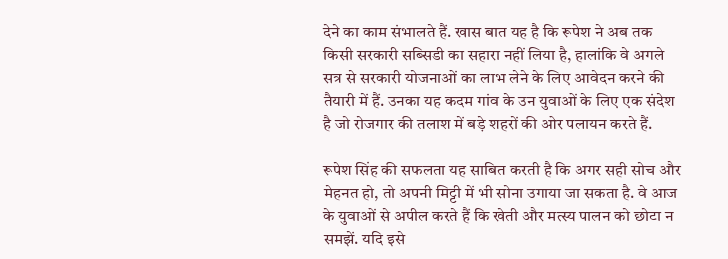देने का काम संभालते हैं. खास बात यह है कि रूपेश ने अब तक किसी सरकारी सब्सिडी का सहारा नहीं लिया है, हालांकि वे अगले सत्र से सरकारी योजनाओं का लाभ लेने के लिए आवेदन करने की तैयारी में हैं. उनका यह कदम गांव के उन युवाओं के लिए एक संदेश है जो रोजगार की तलाश में बड़े शहरों की ओर पलायन करते हैं.

रूपेश सिंह की सफलता यह साबित करती है कि अगर सही सोच और मेहनत हो, तो अपनी मिट्टी में भी सोना उगाया जा सकता है. वे आज के युवाओं से अपील करते हैं कि खेती और मत्स्य पालन को छोटा न समझें. यदि इसे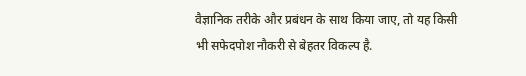वैज्ञानिक तरीके और प्रबंधन के साथ किया जाए, तो यह किसी भी सफेदपोश नौकरी से बेहतर विकल्प है.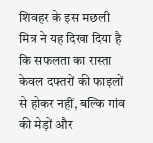शिवहर के इस मछली मित्र ने यह दिखा दिया है कि सफलता का रास्ता केवल दफ्तरों की फाइलों से होकर नहीं, बल्कि गांव की मेड़ों और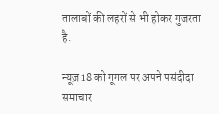तालाबों की लहरों से भी होकर गुजरता है.

न्यूज़18 को गूगल पर अपने पसंदीदा समाचार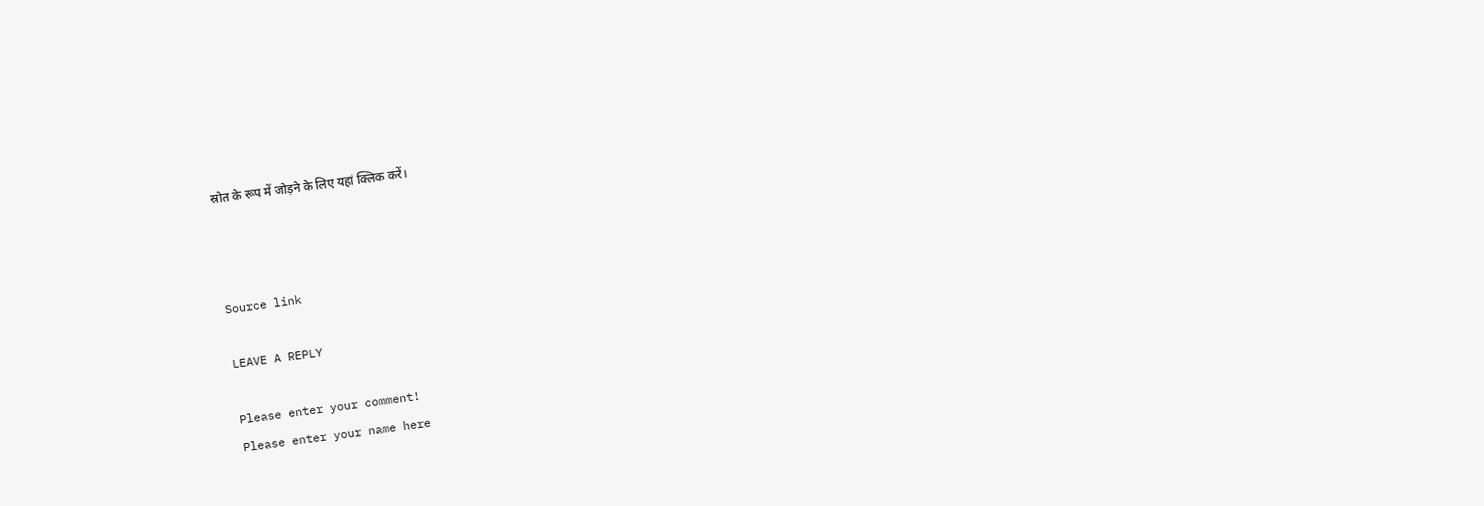स्रोत के रूप में जोड़ने के लिए यहां क्लिक करें।



Source link

LEAVE A REPLY

Please enter your comment!
Please enter your name here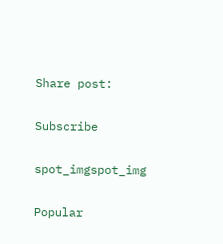Share post:

Subscribe

spot_imgspot_img

Popular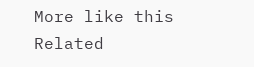More like this
Related